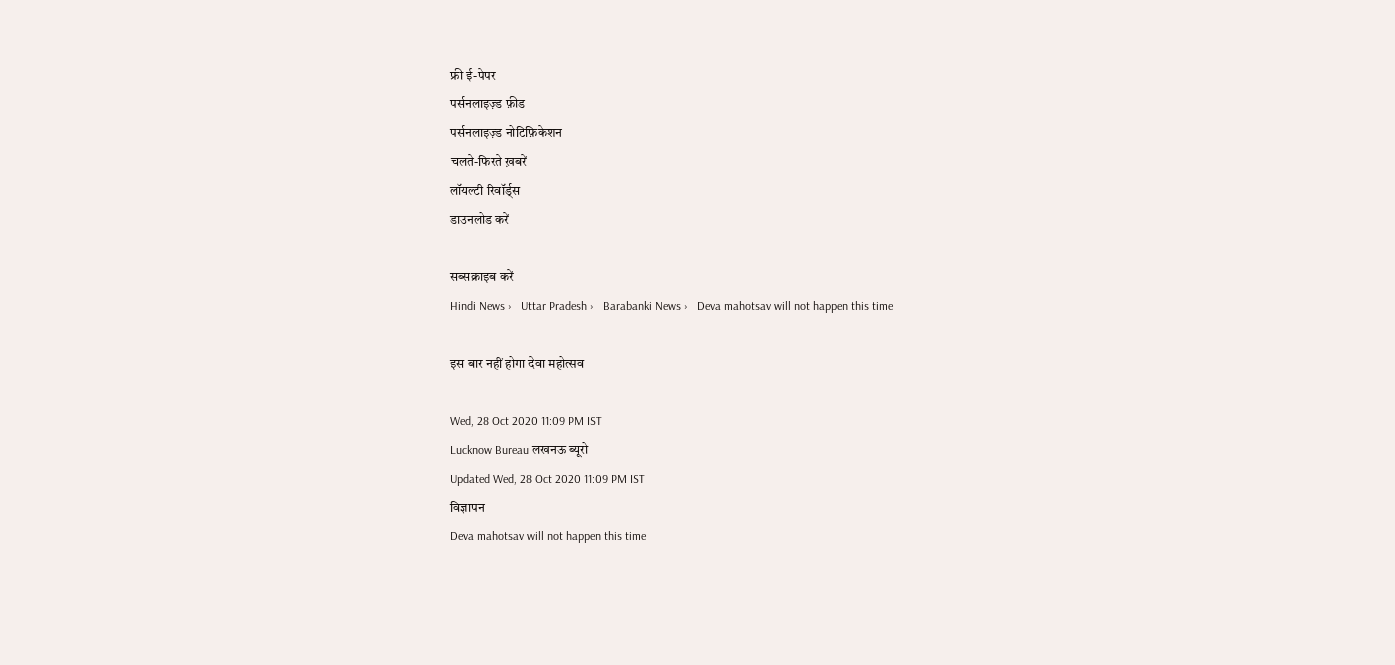फ्री ई-पेपर
पर्सनलाइज़्ड फ़ीड
पर्सनलाइज़्ड नोटिफ़िकेशन
चलते-फिरते ख़बरें
लॉयल्टी रिवॉर्ड्स
डाउनलोड करें

सब्सक्राइब करें
Hindi News ›   Uttar Pradesh ›   Barabanki News ›   Deva mahotsav will not happen this time

इस बार नहीं होगा देवा महोत्सव

Wed, 28 Oct 2020 11:09 PM IST
Lucknow Bureau लखनऊ ब्यूरो
Updated Wed, 28 Oct 2020 11:09 PM IST
विज्ञापन
Deva mahotsav will not happen this time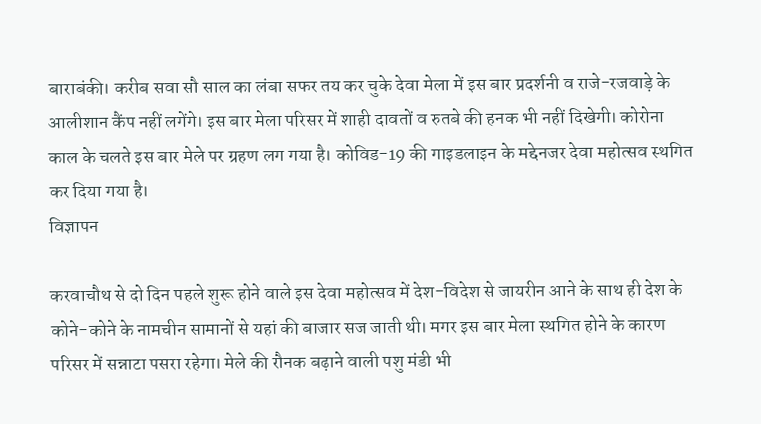बाराबंकी। करीब सवा सौ साल का लंबा सफर तय कर चुके देवा मेला में इस बार प्रदर्शनी व राजे-रजवाड़े के आलीशान कैंप नहीं लगेंगे। इस बार मेला परिसर में शाही दावतों व रुतबे की हनक भी नहीं दिखेगी। कोरोना काल के चलते इस बार मेले पर ग्रहण लग गया है। कोविड-19 की गाइडलाइन के मद्देनजर देवा महोत्सव स्थगित कर दिया गया है।
विज्ञापन

करवाचौथ से दो दिन पहले शुरू होने वाले इस देवा महोत्सव में देश-विदेश से जायरीन आने के साथ ही देश के कोने-कोने के नामचीन सामानों से यहां की बाजार सज जाती थी। मगर इस बार मेला स्थगित होने के कारण परिसर में सन्नाटा पसरा रहेगा। मेले की रौनक बढ़ाने वाली पशु मंडी भी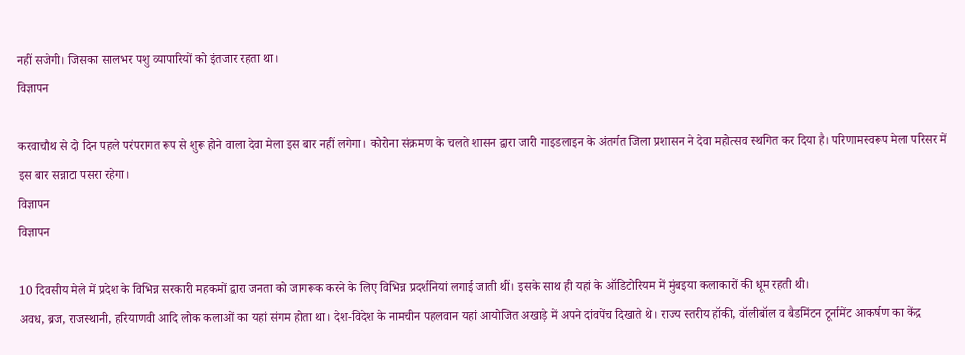नहीं सजेगी। जिसका सालभर पशु व्यापारियों को इंतजार रहता था।
विज्ञापन

करवाचौथ से दो दिन पहले परंपरागत रूप से शुरू होने वाला देवा मेला इस बार नहीं लगेगा। कोरोना संक्रमण के चलते शासन द्वारा जारी गाइडलाइन के अंतर्गत जिला प्रशासन ने देवा महोत्सव स्थगित कर दिया है। परिणामस्वरूप मेला परिसर में इस बार सन्नाटा पसरा रहेगा।
विज्ञापन
विज्ञापन

10 दिवसीय मेले में प्रदेश के विभिन्न सरकारी महकमों द्वारा जनता को जागरूक करने के लिए विभिन्न प्रदर्शनियां लगाई जाती थीं। इसके साथ ही यहां के ऑडिटोरियम में मुंबइया कलाकारों की धूम रहती थी।
अवध, ब्रज, राजस्थानी, हरियाणवी आदि लोक कलाओं का यहां संगम होता था। देश-विदेश के नामचीन पहलवान यहां आयोजित अखाड़े में अपने दांवपेंच दिखाते थे। राज्य स्तरीय हॉकी, वॉलीबॉल व बैडमिंटन टूर्नामेंट आकर्षण का केंद्र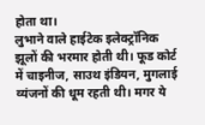होता था।
लुभाने वाले हाईटेक इलेक्ट्रॉनिक झूलों की भरमार होती थी। फूड कोर्ट में चाइनीज, साउथ इंडियन, मुगलाई व्यंजनों की धूम रहती थी। मगर ये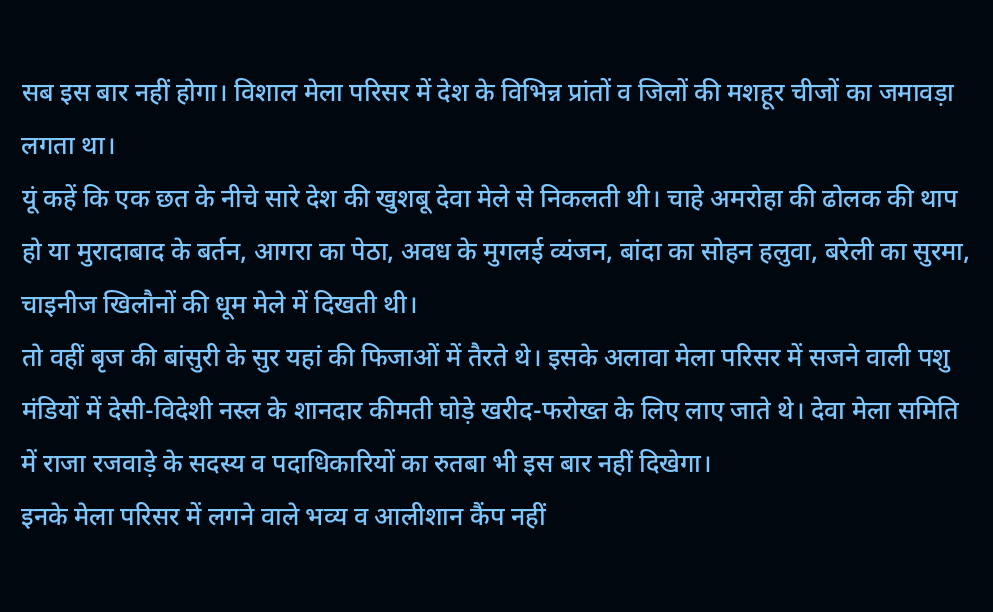सब इस बार नहीं होगा। विशाल मेला परिसर में देश के विभिन्न प्रांतों व जिलों की मशहूर चीजों का जमावड़ा लगता था।
यूं कहें कि एक छत के नीचे सारे देश की खुशबू देवा मेले से निकलती थी। चाहे अमरोहा की ढोलक की थाप हो या मुरादाबाद के बर्तन, आगरा का पेठा, अवध के मुगलई व्यंजन, बांदा का सोहन हलुवा, बरेली का सुरमा, चाइनीज खिलौनों की धूम मेले में दिखती थी।
तो वहीं बृज की बांसुरी के सुर यहां की फिजाओं में तैरते थे। इसके अलावा मेला परिसर में सजने वाली पशु मंडियों में देसी-विदेशी नस्ल के शानदार कीमती घोड़े खरीद-फरोख्त के लिए लाए जाते थे। देवा मेला समिति में राजा रजवाड़े के सदस्य व पदाधिकारियों का रुतबा भी इस बार नहीं दिखेगा।
इनके मेला परिसर में लगने वाले भव्य व आलीशान कैंप नहीं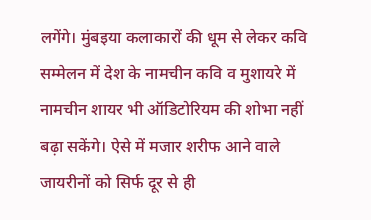लगेंगे। मुंबइया कलाकारों की धूम से लेकर कवि सम्मेलन में देश के नामचीन कवि व मुशायरे में नामचीन शायर भी ऑडिटोरियम की शोभा नहीं बढ़ा सकेंगे। ऐसे में मजार शरीफ आने वाले जायरीनों को सिर्फ दूर से ही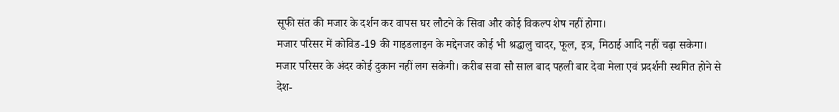सूफी संत की मजार के दर्शन कर वापस घर लौटने के सिवा और कोई विकल्प शेष नहीं होगा।
मजार परिसर में कोविड-19 की गाइडलाइन के मद्देनजर कोई भी श्रद्धालु चादर, फूल, इत्र, मिठाई आदि नहीं चढ़ा सकेगा। मजार परिसर के अंदर कोई दुकान नहीं लग सकेगी। करीब सवा सौ साल बाद पहली बार देवा मेला एवं प्रदर्शनी स्थगित होने से देश-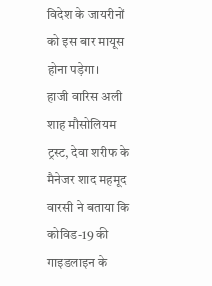विदेश के जायरीनों को इस बार मायूस होना पड़ेगा।
हाजी वारिस अली शाह मौसोलियम ट्रस्ट, देवा शरीफ के मैनेजर शाद महमूद वारसी ने बताया कि कोविड-19 की गाइडलाइन के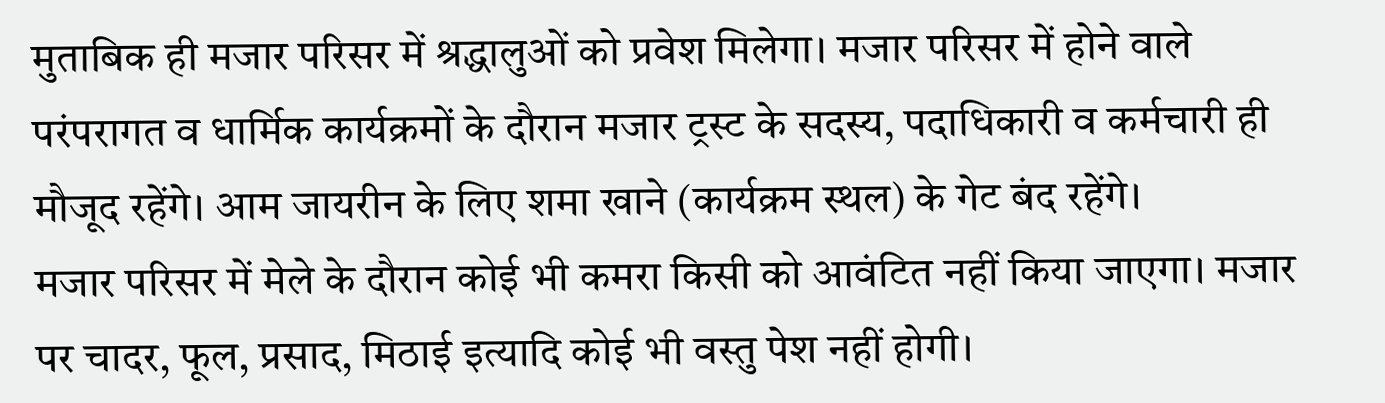मुताबिक ही मजार परिसर में श्रद्धालुओं को प्रवेश मिलेगा। मजार परिसर में होने वाले परंपरागत व धार्मिक कार्यक्रमों के दौरान मजार ट्रस्ट के सदस्य, पदाधिकारी व कर्मचारी ही मौजूद रहेंगे। आम जायरीन के लिए शमा खाने (कार्यक्रम स्थल) के गेट बंद रहेंगे।
मजार परिसर में मेले के दौरान कोई भी कमरा किसी को आवंटित नहीं किया जाएगा। मजार पर चादर, फूल, प्रसाद, मिठाई इत्यादि कोई भी वस्तु पेश नहीं होगी।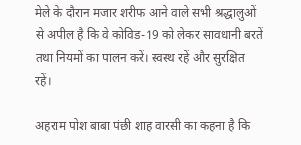मेले के दौरान मजार शरीफ आने वाले सभी श्रद्धालुओं से अपील है कि वे कोविड-19 को लेकर सावधानी बरतें तथा नियमों का पालन करें। स्वस्थ रहें और सुरक्षित रहें।

अहराम पोश बाबा पंछी शाह वारसी का कहना है कि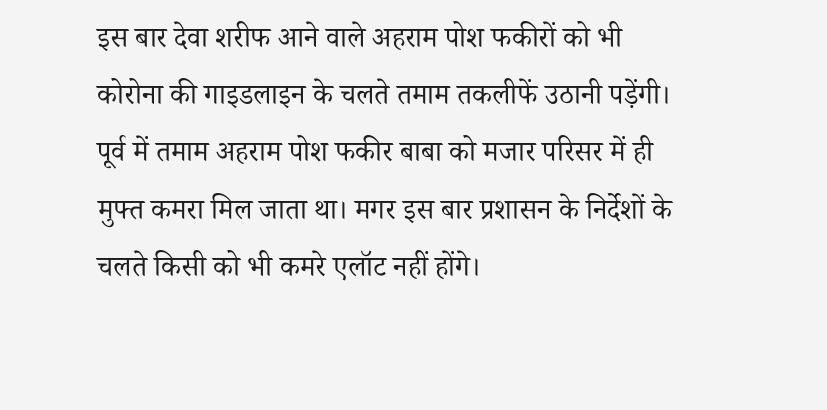इस बार देवा शरीफ आने वाले अहराम पोश फकीरों को भी कोरोना की गाइडलाइन के चलते तमाम तकलीफें उठानी पड़ेंगी। पूर्व में तमाम अहराम पोश फकीर बाबा को मजार परिसर में ही मुफ्त कमरा मिल जाता था। मगर इस बार प्रशासन के निर्देशों के चलते किसी को भी कमरे एलॉट नहीं होंगे।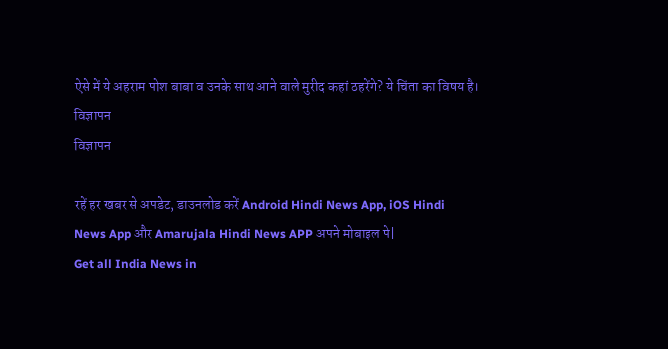ऐसे में ये अहराम पोश बाबा व उनके साथ आने वाले मुरीद कहां ठहरेंगे? ये चिंता का विषय है।
विज्ञापन
विज्ञापन

रहें हर खबर से अपडेट, डाउनलोड करें Android Hindi News App, iOS Hindi News App और Amarujala Hindi News APP अपने मोबाइल पे|
Get all India News in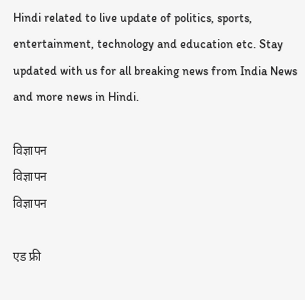Hindi related to live update of politics, sports, entertainment, technology and education etc. Stay updated with us for all breaking news from India News and more news in Hindi.

विज्ञापन
विज्ञापन
विज्ञापन

एड फ्री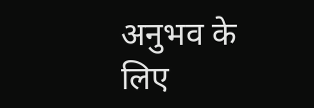अनुभव के लिए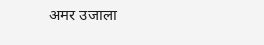अमर उजाला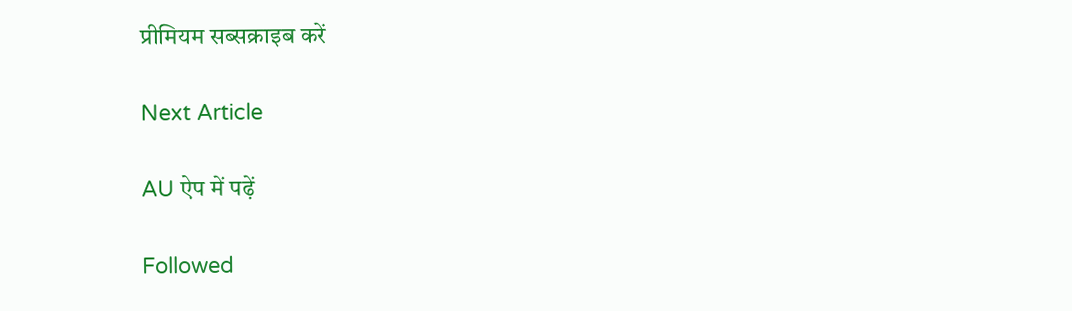प्रीमियम सब्सक्राइब करें

Next Article

AU ऐप में पढ़ें

Followed